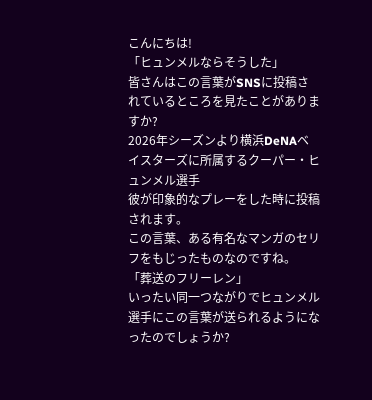こんにちは!
「ヒュンメルならそうした」
皆さんはこの言葉がSNSに投稿されているところを見たことがありますか?
2026年シーズンより横浜DeNAベイスターズに所属するクーパー・ヒュンメル選手
彼が印象的なプレーをした時に投稿されます。
この言葉、ある有名なマンガのセリフをもじったものなのですね。
「葬送のフリーレン」
いったい同一つながりでヒュンメル選手にこの言葉が送られるようになったのでしょうか?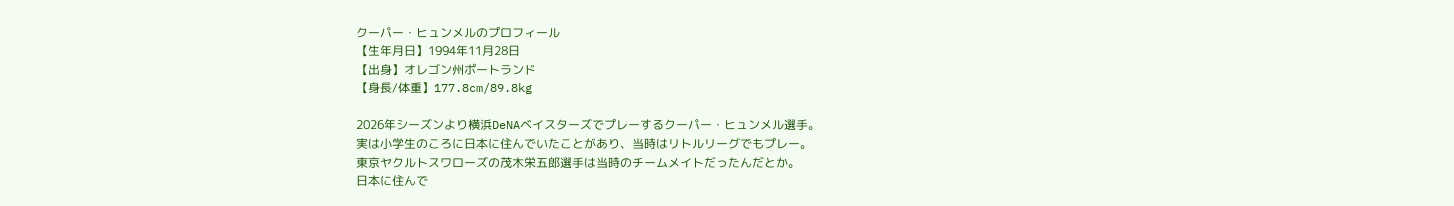クーパー・ヒュンメルのプロフィール
【生年月日】1994年11月28日
【出身】オレゴン州ポートランド
【身長/体重】177.8cm/89.8kg

2026年シーズンより横浜DeNAベイスターズでプレーするクーパー・ヒュンメル選手。
実は小学生のころに日本に住んでいたことがあり、当時はリトルリーグでもプレー。
東京ヤクルトスワローズの茂木栄五郎選手は当時のチームメイトだったんだとか。
日本に住んで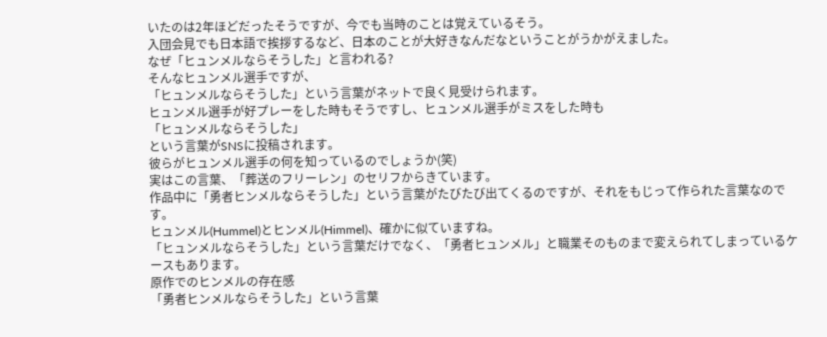いたのは2年ほどだったそうですが、今でも当時のことは覚えているそう。
入団会見でも日本語で挨拶するなど、日本のことが大好きなんだなということがうかがえました。
なぜ「ヒュンメルならそうした」と言われる?
そんなヒュンメル選手ですが、
「ヒュンメルならそうした」という言葉がネットで良く見受けられます。
ヒュンメル選手が好プレーをした時もそうですし、ヒュンメル選手がミスをした時も
「ヒュンメルならそうした」
という言葉がSNSに投稿されます。
彼らがヒュンメル選手の何を知っているのでしょうか(笑)
実はこの言葉、「葬送のフリーレン」のセリフからきています。
作品中に「勇者ヒンメルならそうした」という言葉がたびたび出てくるのですが、それをもじって作られた言葉なのです。
ヒュンメル(Hummel)とヒンメル(Himmel)、確かに似ていますね。
「ヒュンメルならそうした」という言葉だけでなく、「勇者ヒュンメル」と職業そのものまで変えられてしまっているケースもあります。
原作でのヒンメルの存在感
「勇者ヒンメルならそうした」という言葉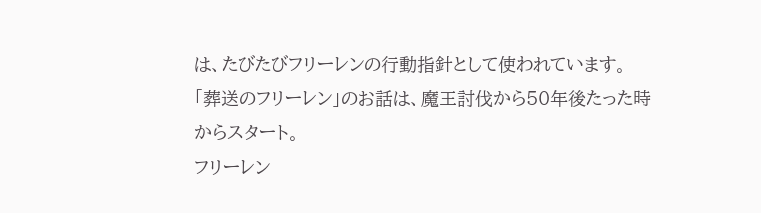は、たびたびフリーレンの行動指針として使われています。
「葬送のフリーレン」のお話は、魔王討伐から50年後たった時からスタート。
フリーレン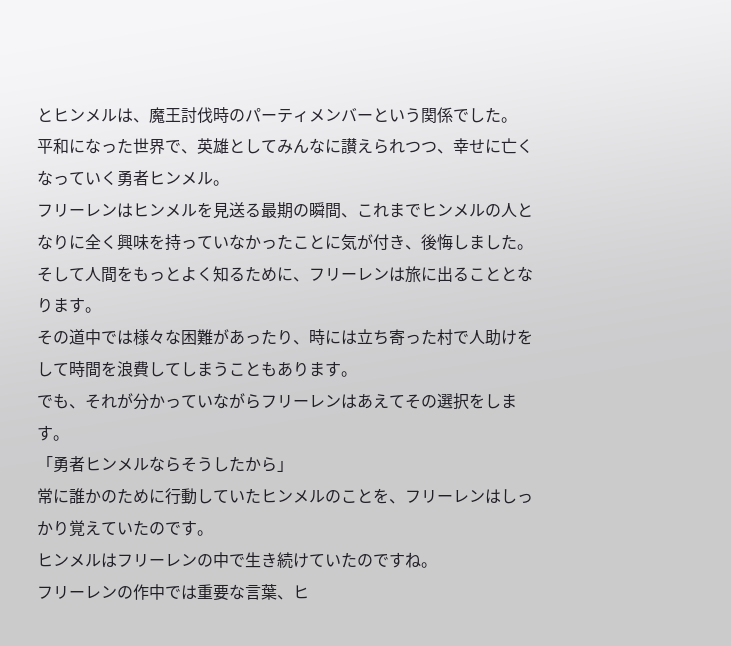とヒンメルは、魔王討伐時のパーティメンバーという関係でした。
平和になった世界で、英雄としてみんなに讃えられつつ、幸せに亡くなっていく勇者ヒンメル。
フリーレンはヒンメルを見送る最期の瞬間、これまでヒンメルの人となりに全く興味を持っていなかったことに気が付き、後悔しました。
そして人間をもっとよく知るために、フリーレンは旅に出ることとなります。
その道中では様々な困難があったり、時には立ち寄った村で人助けをして時間を浪費してしまうこともあります。
でも、それが分かっていながらフリーレンはあえてその選択をします。
「勇者ヒンメルならそうしたから」
常に誰かのために行動していたヒンメルのことを、フリーレンはしっかり覚えていたのです。
ヒンメルはフリーレンの中で生き続けていたのですね。
フリーレンの作中では重要な言葉、ヒ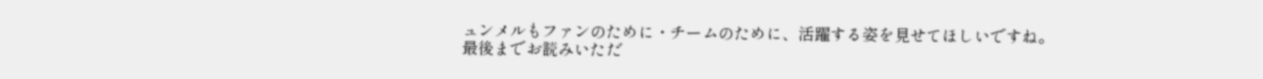ュンメルもファンのために・チームのために、活躍する姿を見せてほしいですね。
最後までお読みいただ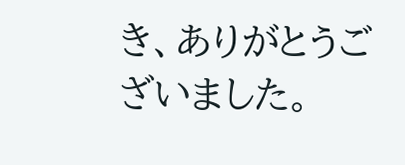き、ありがとうございました。